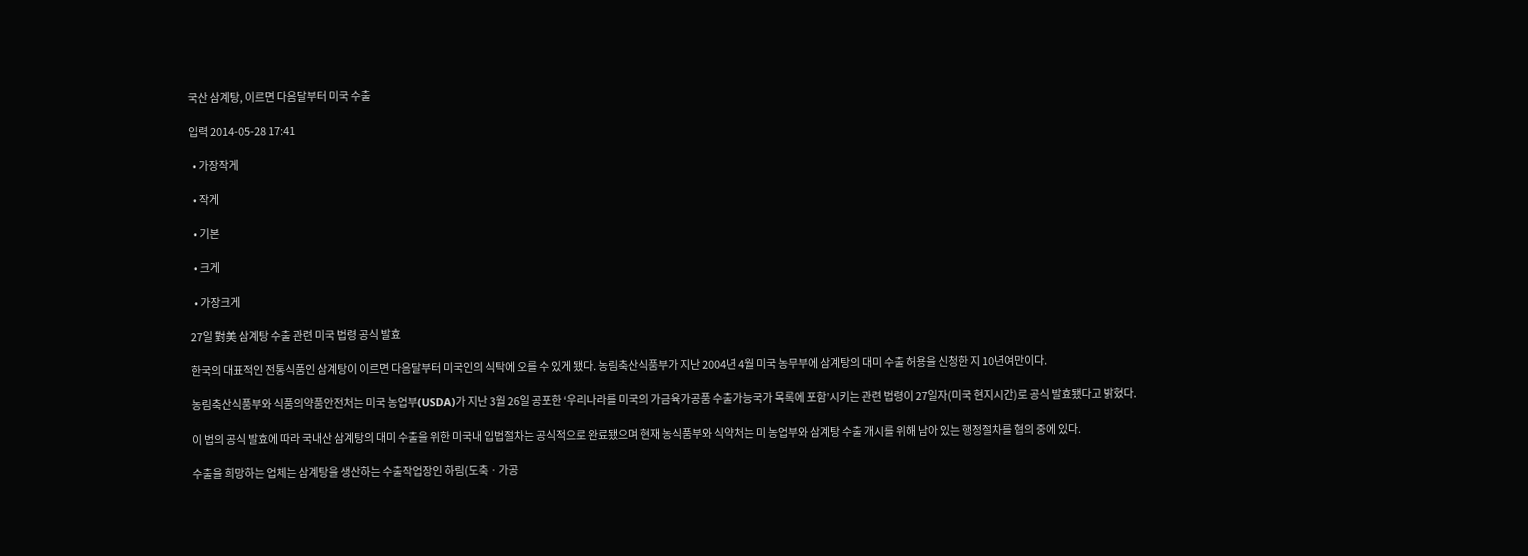국산 삼계탕, 이르면 다음달부터 미국 수출

입력 2014-05-28 17:41

  • 가장작게

  • 작게

  • 기본

  • 크게

  • 가장크게

27일 對美 삼계탕 수출 관련 미국 법령 공식 발효

한국의 대표적인 전통식품인 삼계탕이 이르면 다음달부터 미국인의 식탁에 오를 수 있게 됐다. 농림축산식품부가 지난 2004년 4월 미국 농무부에 삼계탕의 대미 수출 허용을 신청한 지 10년여만이다.

농림축산식품부와 식품의약품안전처는 미국 농업부(USDA)가 지난 3월 26일 공포한 ‘우리나라를 미국의 가금육가공품 수출가능국가 목록에 포함’시키는 관련 법령이 27일자(미국 현지시간)로 공식 발효됐다고 밝혔다.

이 법의 공식 발효에 따라 국내산 삼계탕의 대미 수출을 위한 미국내 입법절차는 공식적으로 완료됐으며 현재 농식품부와 식약처는 미 농업부와 삼계탕 수출 개시를 위해 남아 있는 행정절차를 협의 중에 있다.

수출을 희망하는 업체는 삼계탕을 생산하는 수출작업장인 하림(도축ㆍ가공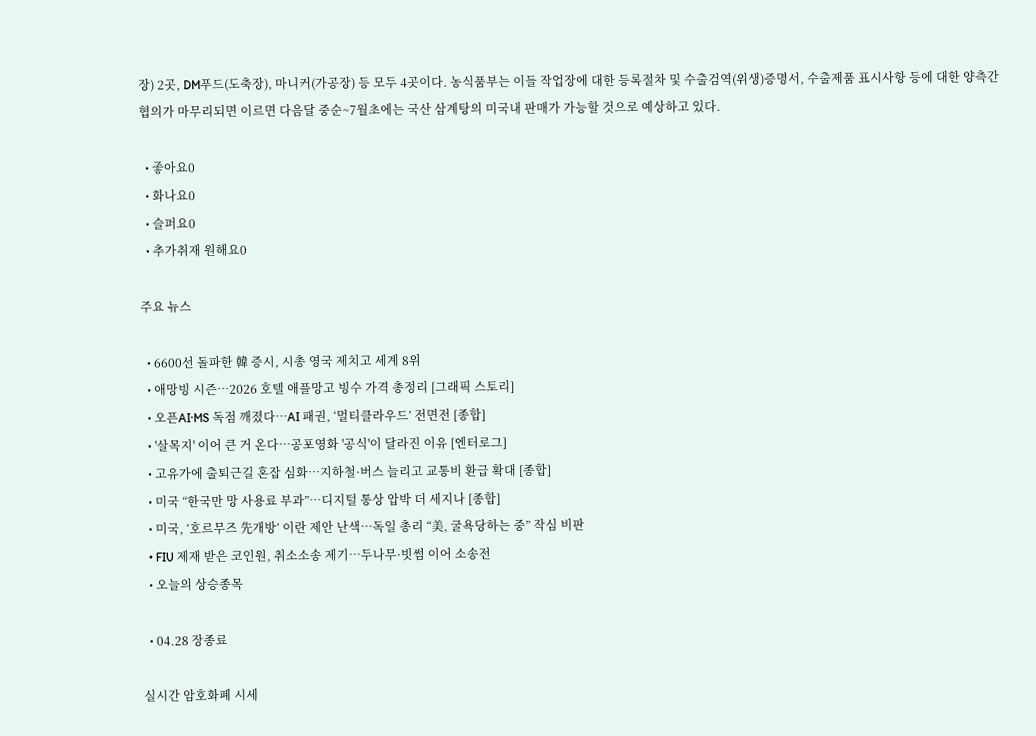장) 2곳, DM푸드(도축장), 마니커(가공장) 등 모두 4곳이다. 농식품부는 이들 작업장에 대한 등록절차 및 수출검역(위생)증명서, 수출제품 표시사항 등에 대한 양측간 협의가 마무리되면 이르면 다음달 중순~7월초에는 국산 삼계탕의 미국내 판매가 가능할 것으로 예상하고 있다.

  • 좋아요0
  • 화나요0
  • 슬퍼요0
  • 추가취재 원해요0

주요 뉴스

  • 6600선 돌파한 韓 증시, 시총 영국 제치고 세계 8위
  • 애망빙 시즌…2026 호텔 애플망고 빙수 가격 총정리 [그래픽 스토리]
  • 오픈AI·MS 독점 깨졌다…AI 패권, ‘멀티클라우드’ 전면전 [종합]
  • '살목지' 이어 큰 거 온다⋯공포영화 '공식'이 달라진 이유 [엔터로그]
  • 고유가에 출퇴근길 혼잡 심화…지하철·버스 늘리고 교통비 환급 확대 [종합]
  • 미국 “한국만 망 사용료 부과”⋯디지털 통상 압박 더 세지나 [종합]
  • 미국, ‘호르무즈 先개방’ 이란 제안 난색…독일 총리 “美, 굴욕당하는 중” 작심 비판
  • FIU 제재 받은 코인원, 취소소송 제기…두나무·빗썸 이어 소송전
  • 오늘의 상승종목

  • 04.28 장종료

실시간 암호화폐 시세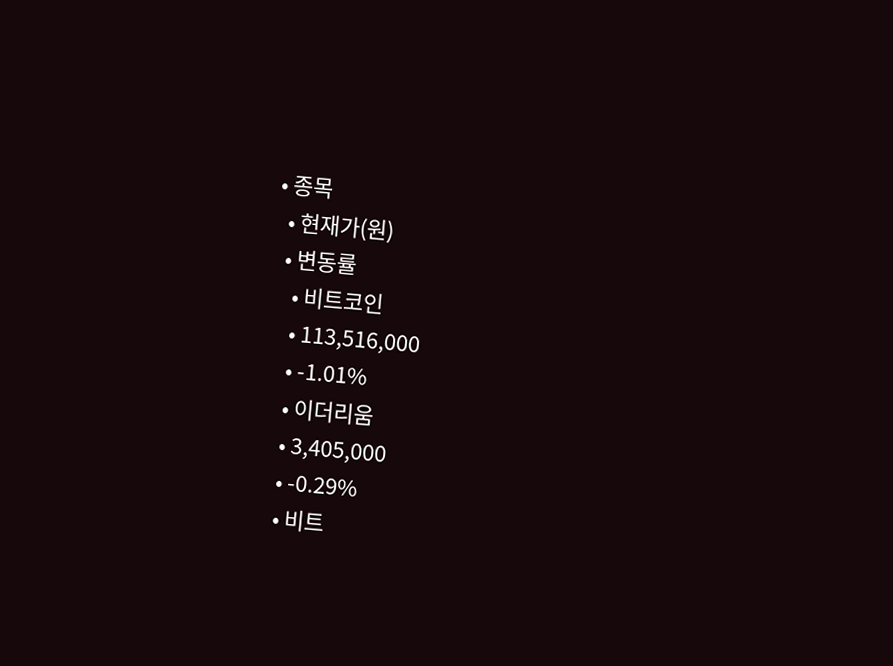• 종목
  • 현재가(원)
  • 변동률
    • 비트코인
    • 113,516,000
    • -1.01%
    • 이더리움
    • 3,405,000
    • -0.29%
    • 비트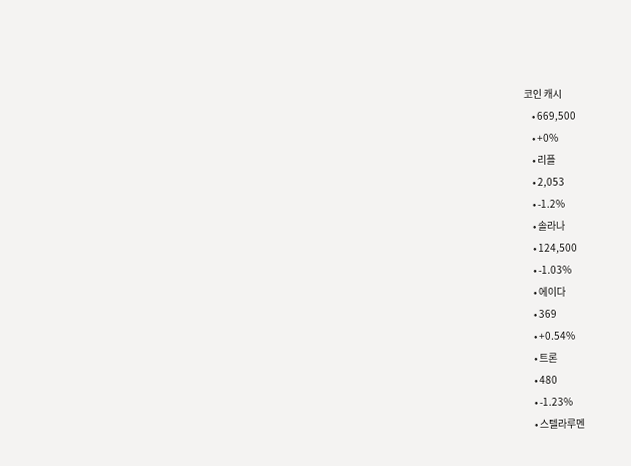코인 캐시
    • 669,500
    • +0%
    • 리플
    • 2,053
    • -1.2%
    • 솔라나
    • 124,500
    • -1.03%
    • 에이다
    • 369
    • +0.54%
    • 트론
    • 480
    • -1.23%
    • 스텔라루멘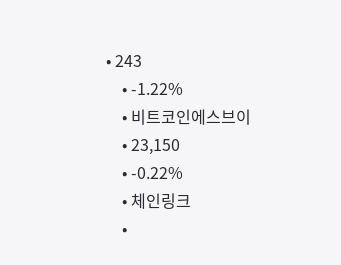• 243
    • -1.22%
    • 비트코인에스브이
    • 23,150
    • -0.22%
    • 체인링크
    •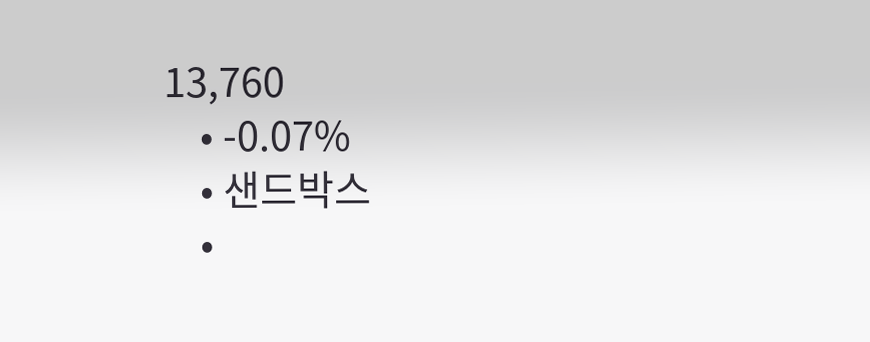13,760
    • -0.07%
    • 샌드박스
    •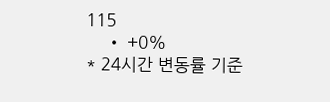115
    • +0%
* 24시간 변동률 기준